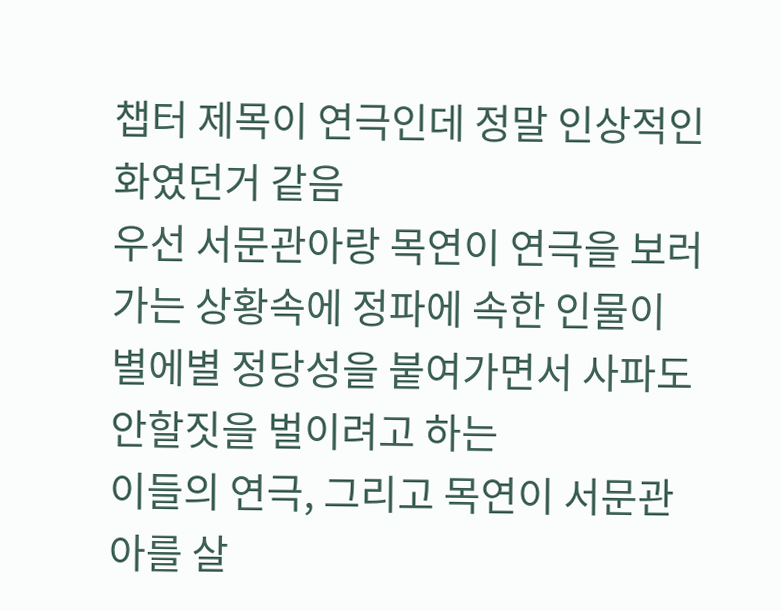챕터 제목이 연극인데 정말 인상적인 화였던거 같음
우선 서문관아랑 목연이 연극을 보러 가는 상황속에 정파에 속한 인물이 별에별 정당성을 붙여가면서 사파도 안할짓을 벌이려고 하는
이들의 연극, 그리고 목연이 서문관아를 살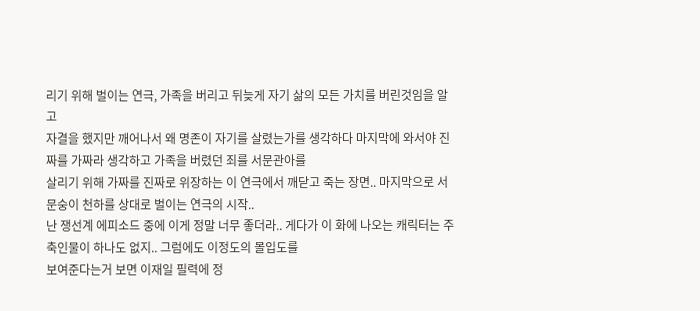리기 위해 벌이는 연극, 가족을 버리고 뒤늦게 자기 삶의 모든 가치를 버린것임을 알고
자결을 했지만 깨어나서 왜 명존이 자기를 살렸는가를 생각하다 마지막에 와서야 진짜를 가짜라 생각하고 가족을 버렸던 죄를 서문관아를
살리기 위해 가짜를 진짜로 위장하는 이 연극에서 깨닫고 죽는 장면.. 마지막으로 서문숭이 천하를 상대로 벌이는 연극의 시작..
난 쟁선계 에피소드 중에 이게 정말 너무 좋더라.. 게다가 이 화에 나오는 캐릭터는 주축인물이 하나도 없지.. 그럼에도 이정도의 몰입도를
보여준다는거 보면 이재일 필력에 정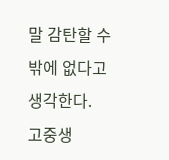말 감탄할 수 밖에 없다고 생각한다.
고중생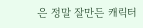은 정말 잘만든 캐릭터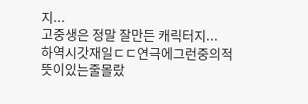지...
고중생은 정말 잘만든 캐릭터지...
하역시갓재일ㄷㄷ연극에그런중의적뜻이있는줄몰랐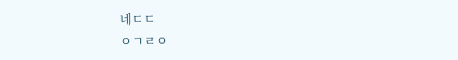네ㄷㄷ
ㅇㄱㄹㅇ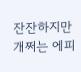잔잔하지만 개쩌는 에피